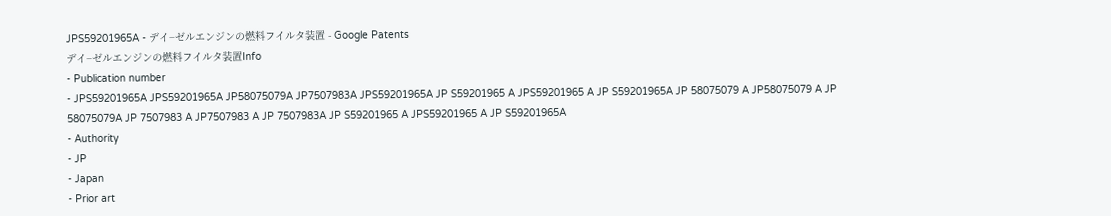JPS59201965A - デイ−ゼルエンジンの燃料フイルタ装置 - Google Patents
デイ−ゼルエンジンの燃料フイルタ装置Info
- Publication number
- JPS59201965A JPS59201965A JP58075079A JP7507983A JPS59201965A JP S59201965 A JPS59201965 A JP S59201965A JP 58075079 A JP58075079 A JP 58075079A JP 7507983 A JP7507983 A JP 7507983A JP S59201965 A JPS59201965 A JP S59201965A
- Authority
- JP
- Japan
- Prior art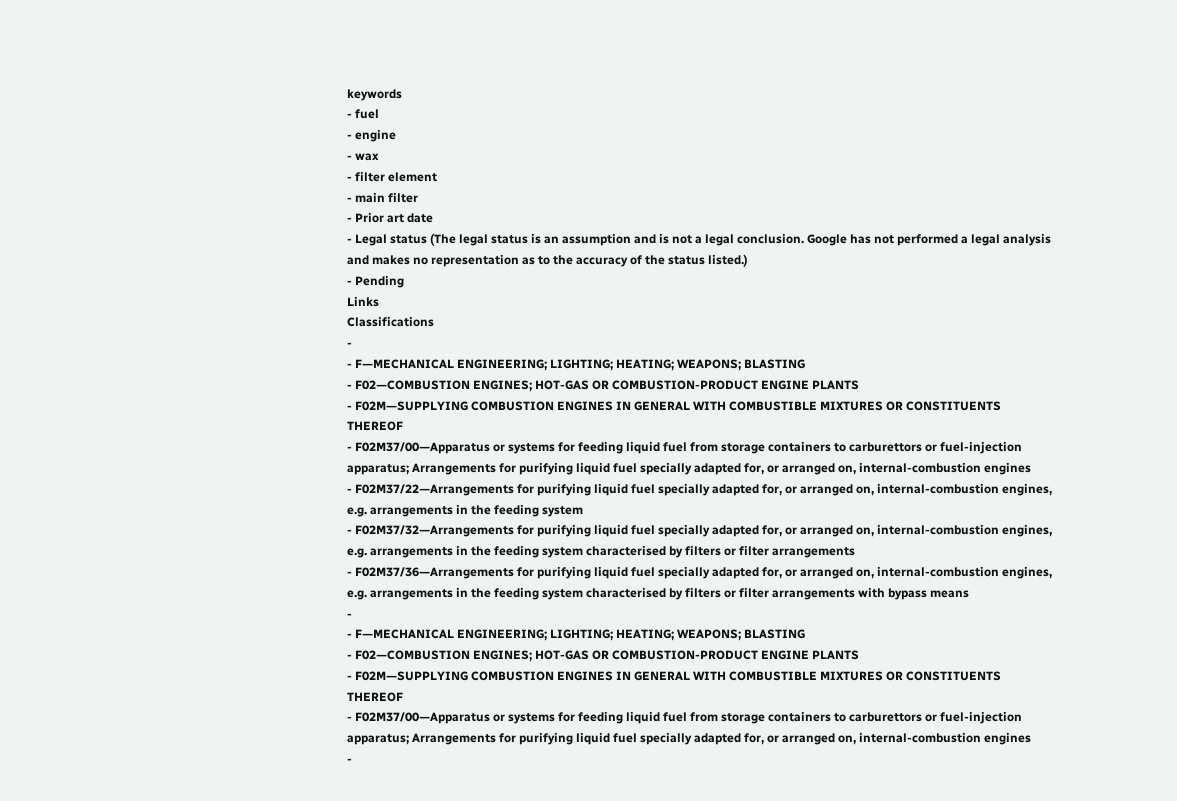keywords
- fuel
- engine
- wax
- filter element
- main filter
- Prior art date
- Legal status (The legal status is an assumption and is not a legal conclusion. Google has not performed a legal analysis and makes no representation as to the accuracy of the status listed.)
- Pending
Links
Classifications
-
- F—MECHANICAL ENGINEERING; LIGHTING; HEATING; WEAPONS; BLASTING
- F02—COMBUSTION ENGINES; HOT-GAS OR COMBUSTION-PRODUCT ENGINE PLANTS
- F02M—SUPPLYING COMBUSTION ENGINES IN GENERAL WITH COMBUSTIBLE MIXTURES OR CONSTITUENTS THEREOF
- F02M37/00—Apparatus or systems for feeding liquid fuel from storage containers to carburettors or fuel-injection apparatus; Arrangements for purifying liquid fuel specially adapted for, or arranged on, internal-combustion engines
- F02M37/22—Arrangements for purifying liquid fuel specially adapted for, or arranged on, internal-combustion engines, e.g. arrangements in the feeding system
- F02M37/32—Arrangements for purifying liquid fuel specially adapted for, or arranged on, internal-combustion engines, e.g. arrangements in the feeding system characterised by filters or filter arrangements
- F02M37/36—Arrangements for purifying liquid fuel specially adapted for, or arranged on, internal-combustion engines, e.g. arrangements in the feeding system characterised by filters or filter arrangements with bypass means
-
- F—MECHANICAL ENGINEERING; LIGHTING; HEATING; WEAPONS; BLASTING
- F02—COMBUSTION ENGINES; HOT-GAS OR COMBUSTION-PRODUCT ENGINE PLANTS
- F02M—SUPPLYING COMBUSTION ENGINES IN GENERAL WITH COMBUSTIBLE MIXTURES OR CONSTITUENTS THEREOF
- F02M37/00—Apparatus or systems for feeding liquid fuel from storage containers to carburettors or fuel-injection apparatus; Arrangements for purifying liquid fuel specially adapted for, or arranged on, internal-combustion engines
-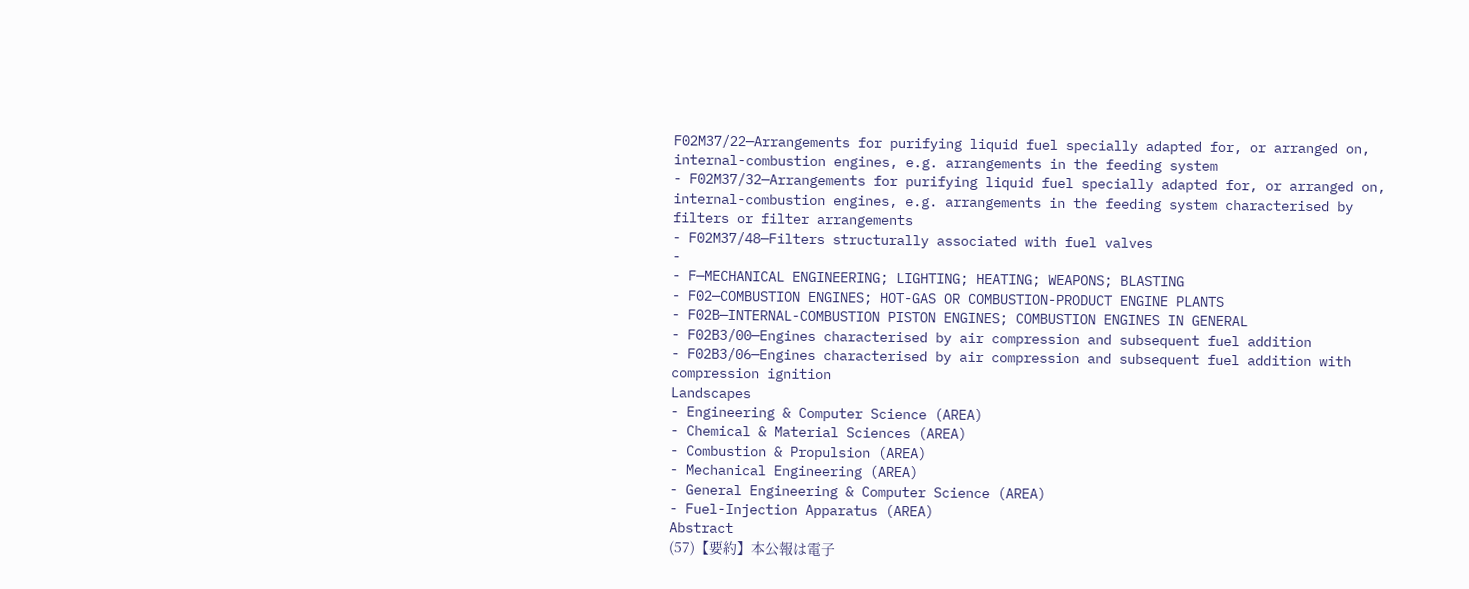F02M37/22—Arrangements for purifying liquid fuel specially adapted for, or arranged on, internal-combustion engines, e.g. arrangements in the feeding system
- F02M37/32—Arrangements for purifying liquid fuel specially adapted for, or arranged on, internal-combustion engines, e.g. arrangements in the feeding system characterised by filters or filter arrangements
- F02M37/48—Filters structurally associated with fuel valves
-
- F—MECHANICAL ENGINEERING; LIGHTING; HEATING; WEAPONS; BLASTING
- F02—COMBUSTION ENGINES; HOT-GAS OR COMBUSTION-PRODUCT ENGINE PLANTS
- F02B—INTERNAL-COMBUSTION PISTON ENGINES; COMBUSTION ENGINES IN GENERAL
- F02B3/00—Engines characterised by air compression and subsequent fuel addition
- F02B3/06—Engines characterised by air compression and subsequent fuel addition with compression ignition
Landscapes
- Engineering & Computer Science (AREA)
- Chemical & Material Sciences (AREA)
- Combustion & Propulsion (AREA)
- Mechanical Engineering (AREA)
- General Engineering & Computer Science (AREA)
- Fuel-Injection Apparatus (AREA)
Abstract
(57)【要約】本公報は電子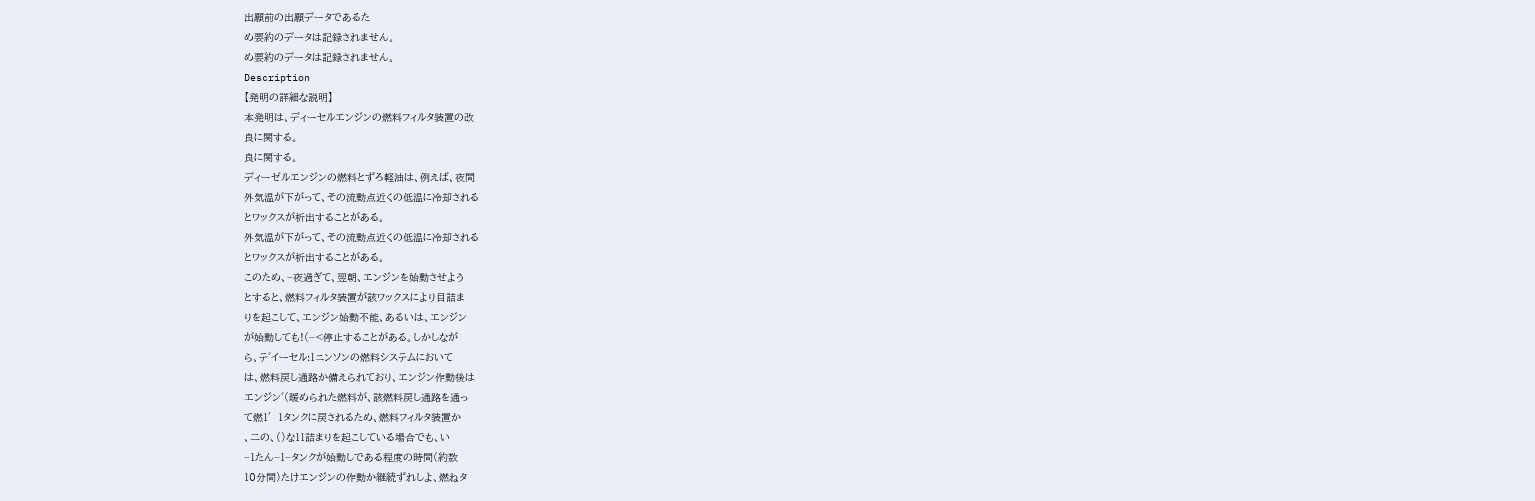出願前の出願データであるた
め要約のデータは記録されません。
め要約のデータは記録されません。
Description
【発明の詳細な説明】
本発明は、ディーセルエンジンの燃料フィルタ装置の改
良に関する。
良に関する。
ディーゼルエンジンの燃料とずろ軽油は、例えば、夜間
外気温が下がって、その流動点近くの低温に冷却される
とワックスが析出することがある。
外気温が下がって、その流動点近くの低温に冷却される
とワックスが析出することがある。
このため、−夜過ぎて、翌朝、エンジンを始動させよう
とすると、燃料フィルタ装置が該ワックスにより目詰ま
りを起こして、エンジン始動不能、あるいは、エンジン
が始動しても!(−<停止することがある。しかしなが
ら、テ゛イーセル:1ニンソンの燃料システムにおいて
は、燃料戻し通路か備えられており、エンジン作動後は
エンジン゛(暖められた燃料が、該燃料戻し通路を通っ
て燃1′1タンクに戻されるため、燃料フィルタ装置か
、二の、()な11詰まりを起こしている場合でも、い
−1たん−1−タンクが始動しである程度の時間(約数
10分間)たけエンジンの作動か継続ずれしよ、燃ねタ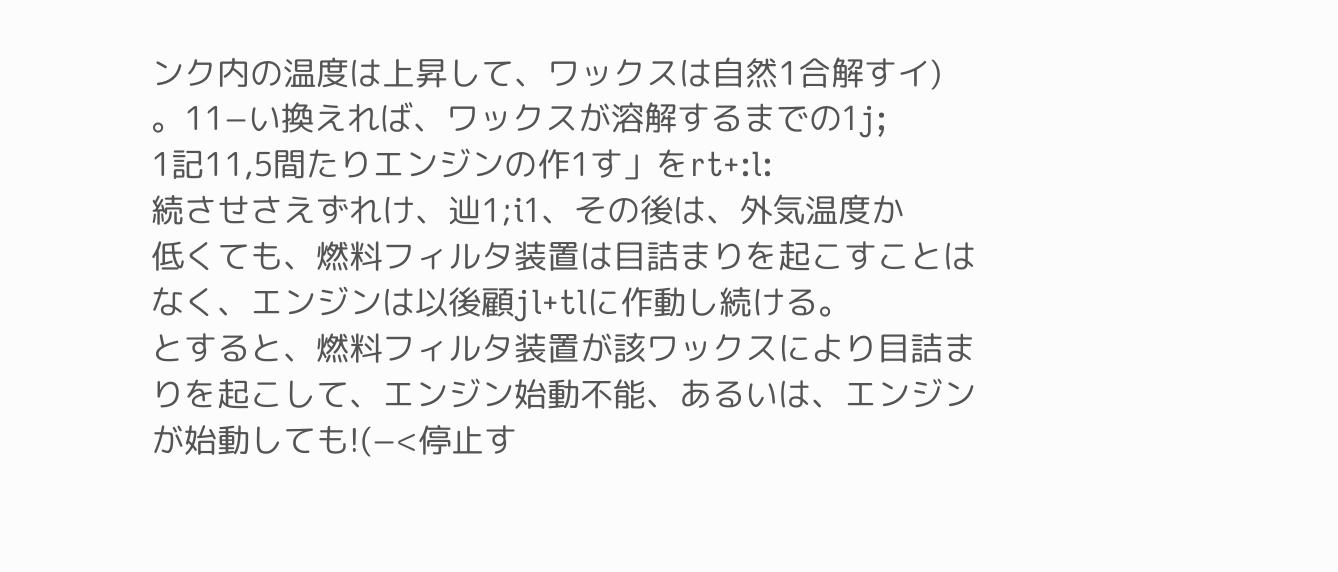ンク内の温度は上昇して、ワックスは自然1合解すイ)
。11−い換えれば、ワックスが溶解するまでの1j;
1記11,5間たりエンジンの作1す」をrt+:l:
続させさえずれけ、辿1;i1、その後は、外気温度か
低くても、燃料フィルタ装置は目詰まりを起こすことは
なく、エンジンは以後顧jl+tlに作動し続ける。
とすると、燃料フィルタ装置が該ワックスにより目詰ま
りを起こして、エンジン始動不能、あるいは、エンジン
が始動しても!(−<停止す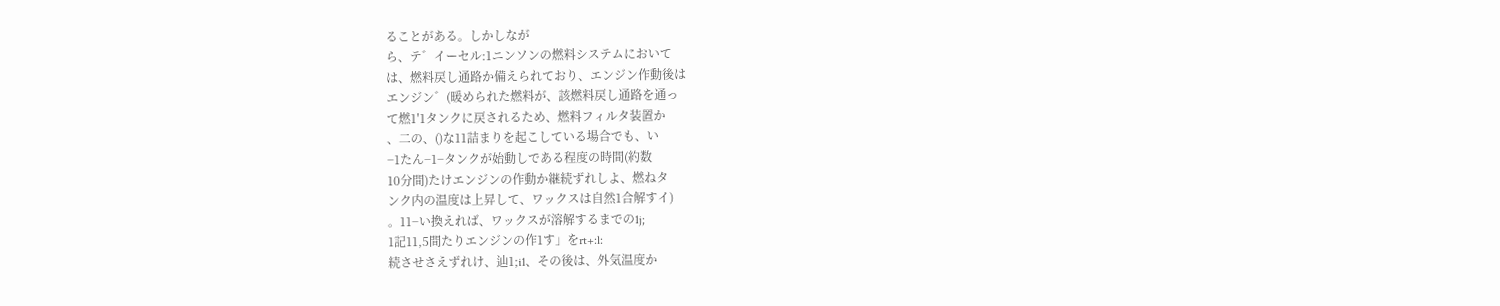ることがある。しかしなが
ら、テ゛イーセル:1ニンソンの燃料システムにおいて
は、燃料戻し通路か備えられており、エンジン作動後は
エンジン゛(暖められた燃料が、該燃料戻し通路を通っ
て燃1′1タンクに戻されるため、燃料フィルタ装置か
、二の、()な11詰まりを起こしている場合でも、い
−1たん−1−タンクが始動しである程度の時間(約数
10分間)たけエンジンの作動か継続ずれしよ、燃ねタ
ンク内の温度は上昇して、ワックスは自然1合解すイ)
。11−い換えれば、ワックスが溶解するまでの1j;
1記11,5間たりエンジンの作1す」をrt+:l:
続させさえずれけ、辿1;i1、その後は、外気温度か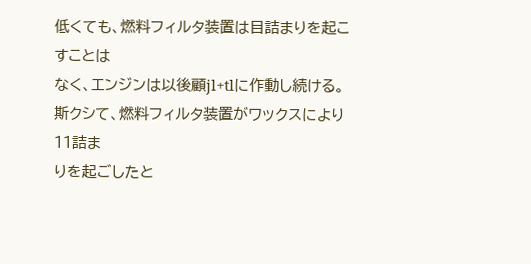低くても、燃料フィルタ装置は目詰まりを起こすことは
なく、エンジンは以後顧jl+tlに作動し続ける。
斯クシて、燃料フィルタ装置がワックスにより11詰ま
りを起ごしたと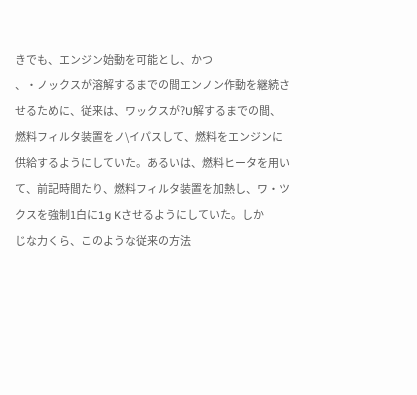きでも、エンジン始動を可能とし、かつ
、・ノックスが溶解するまでの間エンノン作動を継続さ
せるために、従来は、ワックスが?U解するまでの間、
燃料フィルタ装置をノ\イパスして、燃料をエンジンに
供給するようにしていた。あるいは、燃料ヒータを用い
て、前記時間たり、燃料フィルタ装置を加熱し、ワ・ツ
クスを強制1白に1g Kさせるようにしていた。しか
じな力くら、このような従来の方法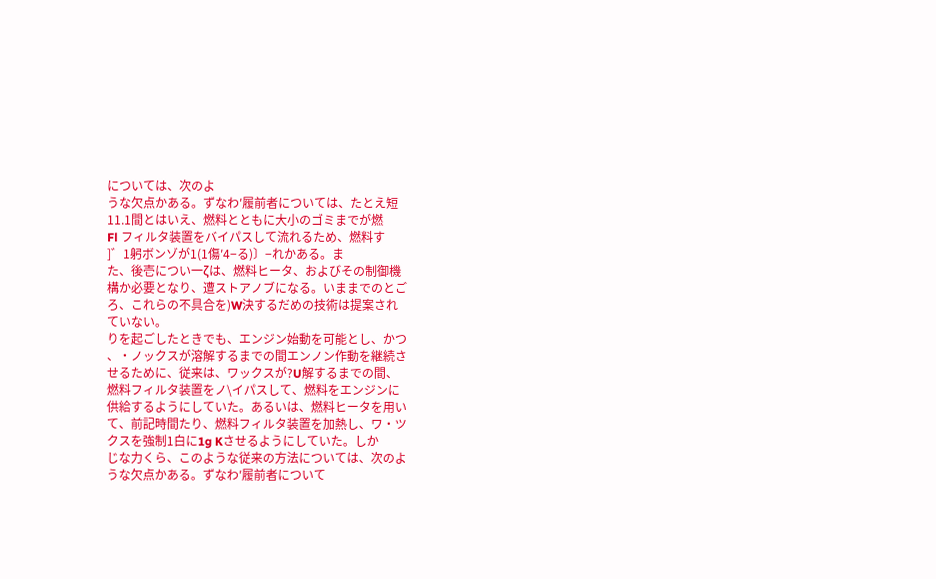については、次のよ
うな欠点かある。ずなわ′履前者については、たとえ短
11.1間とはいえ、燃料とともに大小のゴミまでが燃
Fl フィルタ装置をバイパスして流れるため、燃料す
]゛1躬ボンゾが1(1傷′4−る)〕−れかある。ま
た、後壱につい一ζは、燃料ヒータ、およびその制御機
構か必要となり、遭ストアノブになる。いままでのとご
ろ、これらの不具合を)W決するだめの技術は提案され
ていない。
りを起ごしたときでも、エンジン始動を可能とし、かつ
、・ノックスが溶解するまでの間エンノン作動を継続さ
せるために、従来は、ワックスが?U解するまでの間、
燃料フィルタ装置をノ\イパスして、燃料をエンジンに
供給するようにしていた。あるいは、燃料ヒータを用い
て、前記時間たり、燃料フィルタ装置を加熱し、ワ・ツ
クスを強制1白に1g Kさせるようにしていた。しか
じな力くら、このような従来の方法については、次のよ
うな欠点かある。ずなわ′履前者について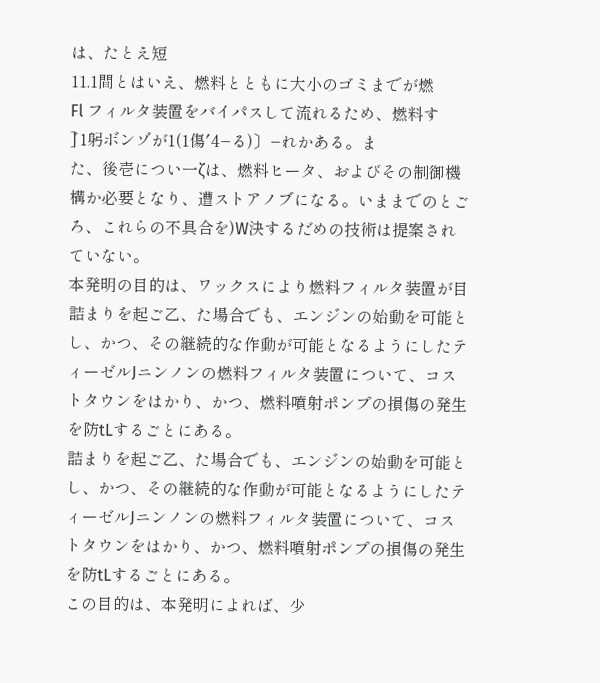は、たとえ短
11.1間とはいえ、燃料とともに大小のゴミまでが燃
Fl フィルタ装置をバイパスして流れるため、燃料す
]゛1躬ボンゾが1(1傷′4−る)〕−れかある。ま
た、後壱につい一ζは、燃料ヒータ、およびその制御機
構か必要となり、遭ストアノブになる。いままでのとご
ろ、これらの不具合を)W決するだめの技術は提案され
ていない。
本発明の目的は、ワックスにより燃料フィルタ装置が目
詰まりを起ご乙、た場合でも、エンジンの始動を可能と
し、かつ、その継続的な作動が可能となるようにしたテ
ィーゼルJニンノンの燃料フィルタ装置について、コス
トタウンをはかり、かつ、燃料噴射ポンプの損傷の発生
を防tLするごとにある。
詰まりを起ご乙、た場合でも、エンジンの始動を可能と
し、かつ、その継続的な作動が可能となるようにしたテ
ィーゼルJニンノンの燃料フィルタ装置について、コス
トタウンをはかり、かつ、燃料噴射ポンプの損傷の発生
を防tLするごとにある。
この目的は、本発明によれば、少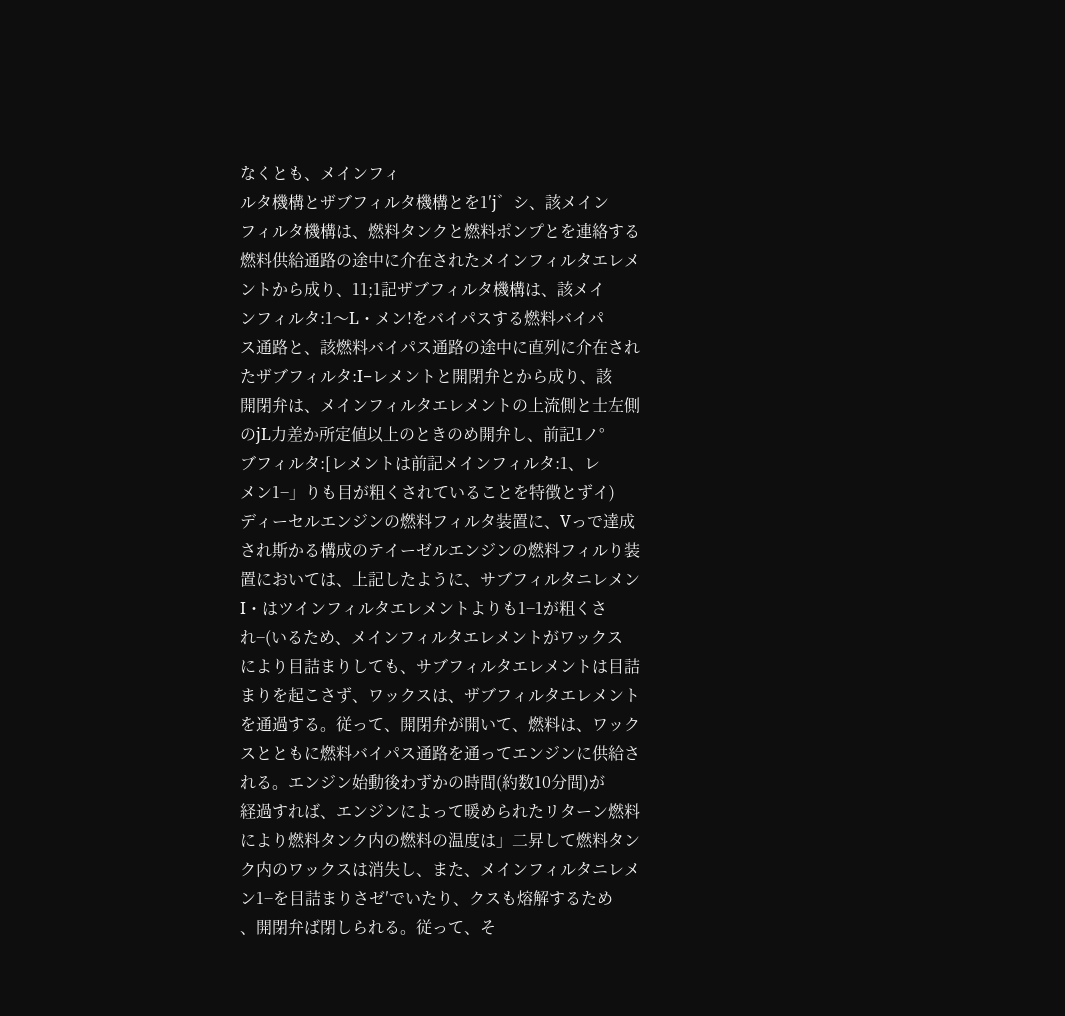なくとも、メインフィ
ルタ機構とザブフィルタ機構とを1′j゛シ、該メイン
フィルタ機構は、燃料タンクと燃料ポンプとを連絡する
燃料供給通路の途中に介在されたメインフィルタエレメ
ントから成り、11;1記ザブフィルタ機構は、該メイ
ンフィルタ:1〜L・メン!をバイパスする燃料バイパ
ス通路と、該燃料バイパス通路の途中に直列に介在され
たザブフィルタ:I−レメントと開閉弁とから成り、該
開閉弁は、メインフィルタエレメントの上流側と士左側
のjL力差か所定値以上のときのめ開弁し、前記1ノ°
ブフィルタ:[レメントは前記メインフィルタ:1、レ
メン1−」りも目が粗くされていることを特徴とずイ)
ディーセルエンジンの燃料フィルタ装置に、Vっで達成
され斯かる構成のテイーゼルエンジンの燃料フィルり装
置においては、上記したように、サブフィルタニレメン
I・はツインフィルタエレメントよりも1−1が粗くさ
れ−(いるため、メインフィルタエレメントがワックス
により目詰まりしても、サブフィルタエレメントは目詰
まりを起こさず、ワックスは、ザブフィルタエレメント
を通過する。従って、開閉弁が開いて、燃料は、ワック
スとともに燃料バイパス通路を通ってエンジンに供給さ
れる。エンジン始動後わずかの時間(約数10分間)が
経過すれば、エンジンによって暖められたリターン燃料
により燃料タンク内の燃料の温度は」二昇して燃料タン
ク内のワックスは消失し、また、メインフィルタニレメ
ン1−を目詰まりさゼ′でいたり、クスも熔解するため
、開閉弁ば閉しられる。従って、そ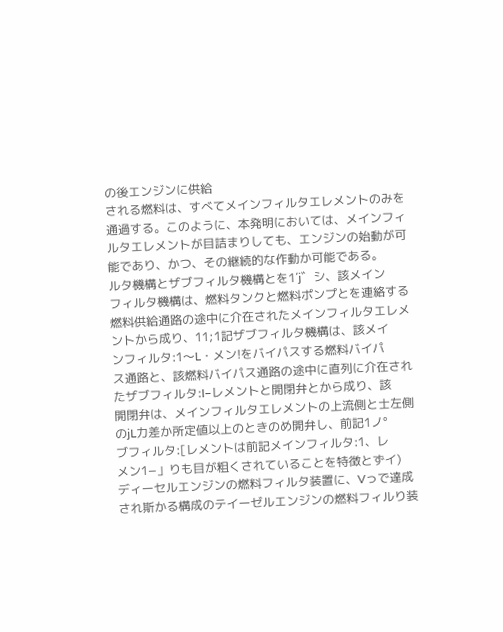の後エンジンに供給
される燃料は、すべてメインフィルタエレメントのみを
通過する。このように、本発明においては、メインフィ
ルタエレメントが目詰まりしても、エンジンの始動が可
能であり、かつ、その継続的な作動か可能である。
ルタ機構とザブフィルタ機構とを1′j゛シ、該メイン
フィルタ機構は、燃料タンクと燃料ポンプとを連絡する
燃料供給通路の途中に介在されたメインフィルタエレメ
ントから成り、11;1記ザブフィルタ機構は、該メイ
ンフィルタ:1〜L・メン!をバイパスする燃料バイパ
ス通路と、該燃料バイパス通路の途中に直列に介在され
たザブフィルタ:I−レメントと開閉弁とから成り、該
開閉弁は、メインフィルタエレメントの上流側と士左側
のjL力差か所定値以上のときのめ開弁し、前記1ノ°
ブフィルタ:[レメントは前記メインフィルタ:1、レ
メン1−」りも目が粗くされていることを特徴とずイ)
ディーセルエンジンの燃料フィルタ装置に、Vっで達成
され斯かる構成のテイーゼルエンジンの燃料フィルり装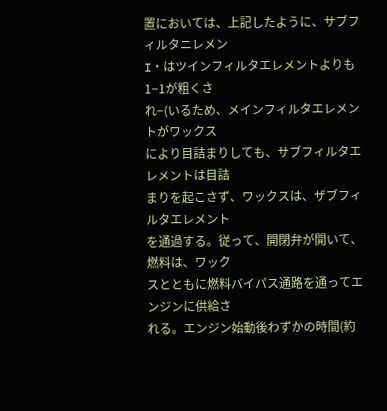置においては、上記したように、サブフィルタニレメン
I・はツインフィルタエレメントよりも1−1が粗くさ
れ−(いるため、メインフィルタエレメントがワックス
により目詰まりしても、サブフィルタエレメントは目詰
まりを起こさず、ワックスは、ザブフィルタエレメント
を通過する。従って、開閉弁が開いて、燃料は、ワック
スとともに燃料バイパス通路を通ってエンジンに供給さ
れる。エンジン始動後わずかの時間(約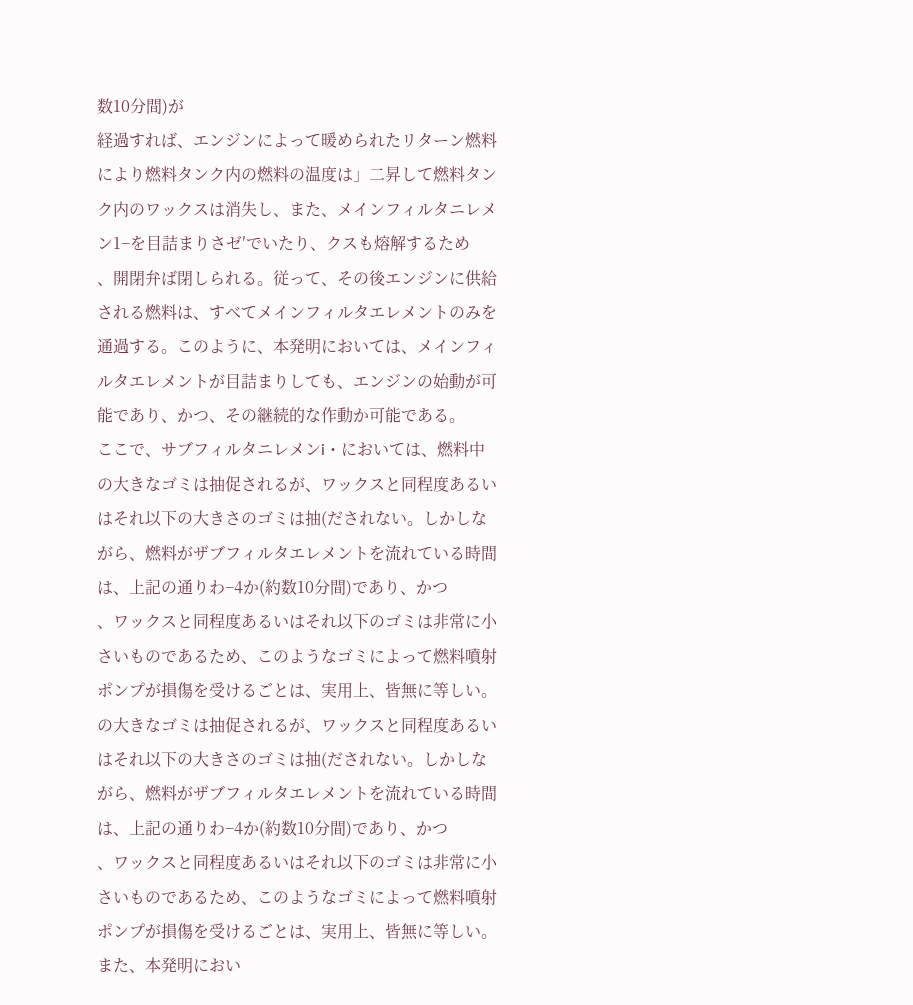数10分間)が
経過すれば、エンジンによって暖められたリターン燃料
により燃料タンク内の燃料の温度は」二昇して燃料タン
ク内のワックスは消失し、また、メインフィルタニレメ
ン1−を目詰まりさゼ′でいたり、クスも熔解するため
、開閉弁ば閉しられる。従って、その後エンジンに供給
される燃料は、すべてメインフィルタエレメントのみを
通過する。このように、本発明においては、メインフィ
ルタエレメントが目詰まりしても、エンジンの始動が可
能であり、かつ、その継続的な作動か可能である。
ここで、サブフィルタニレメンi・においては、燃料中
の大きなゴミは抽促されるが、ワックスと同程度あるい
はそれ以下の大きさのゴミは抽(だされない。しかしな
がら、燃料がザブフィルタエレメントを流れている時間
は、上記の通りわ−4か(約数10分間)であり、かつ
、ワックスと同程度あるいはそれ以下のゴミは非常に小
さいものであるため、このようなゴミによって燃料噴射
ポンプが損傷を受けるごとは、実用上、皆無に等しい。
の大きなゴミは抽促されるが、ワックスと同程度あるい
はそれ以下の大きさのゴミは抽(だされない。しかしな
がら、燃料がザブフィルタエレメントを流れている時間
は、上記の通りわ−4か(約数10分間)であり、かつ
、ワックスと同程度あるいはそれ以下のゴミは非常に小
さいものであるため、このようなゴミによって燃料噴射
ポンプが損傷を受けるごとは、実用上、皆無に等しい。
また、本発明におい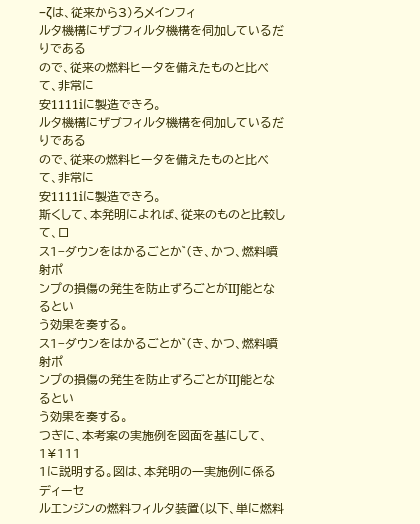−ζは、従来から3)ろメインフィ
ルタ機構にザブフィルタ機構を伺加しているだりである
ので、従来の燃料ヒータを備えたものと比べて、非常に
安1111iに製造できろ。
ルタ機構にザブフィルタ機構を伺加しているだりである
ので、従来の燃料ヒータを備えたものと比べて、非常に
安1111iに製造できろ。
斯くして、本発明によれば、従来のものと比較して、ロ
ス1−ダウンをはかるごとか゛(き、かつ、燃料噴射ポ
ンプの損傷の発生を防止ずろごとがIIJ能となるとい
う効果を奏する。
ス1−ダウンをはかるごとか゛(き、かつ、燃料噴射ポ
ンプの損傷の発生を防止ずろごとがIIJ能となるとい
う効果を奏する。
つぎに、本考案の実施例を図面を基にして、1¥111
1に説明する。図は、本発明の一実施例に係るディーセ
ルエンジンの燃料フィルタ装置(以下、単に燃料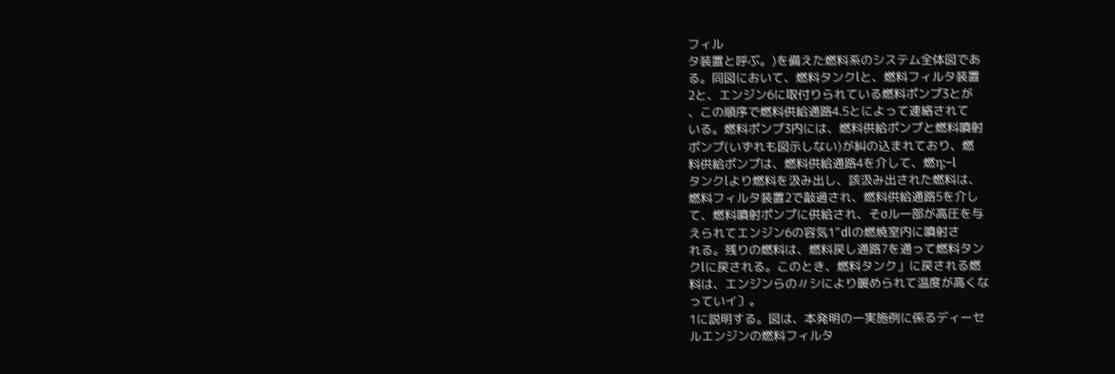フィル
タ装置と呼ぶ。)を備えた燃料系のシステム全体図であ
る。同図において、燃料タンクlと、燃料フィルタ装置
2と、エンジン6に取付りられている燃料ポンプ3とが
、この順序で燃料供給通路4.5とによって連絡されて
いる。燃料ポンプ3内には、燃料供給ポンプと燃料噴射
ポンプ(いずれも図示しない)が糾の込まれており、燃
料供給ポンプは、燃料供給通路4を介して、燃η;−l
タンクlより燃料を汲み出し、該汲み出された燃料は、
燃料フィルタ装置2で敲過され、燃料供給通路5を介し
て、燃料噴射ポンプに供給され、そσル一部が高圧を与
えられてエンジン6の容気1”dlの燃焼室内に噴射さ
れる。残りの燃料は、燃料戻し通路7を通って燃料タン
クlに戻される。このとき、燃料タンク」に戻される燃
料は、エンジンらの〃シにより暖められて温度が高くな
っていイ〕。
1に説明する。図は、本発明の一実施例に係るディーセ
ルエンジンの燃料フィルタ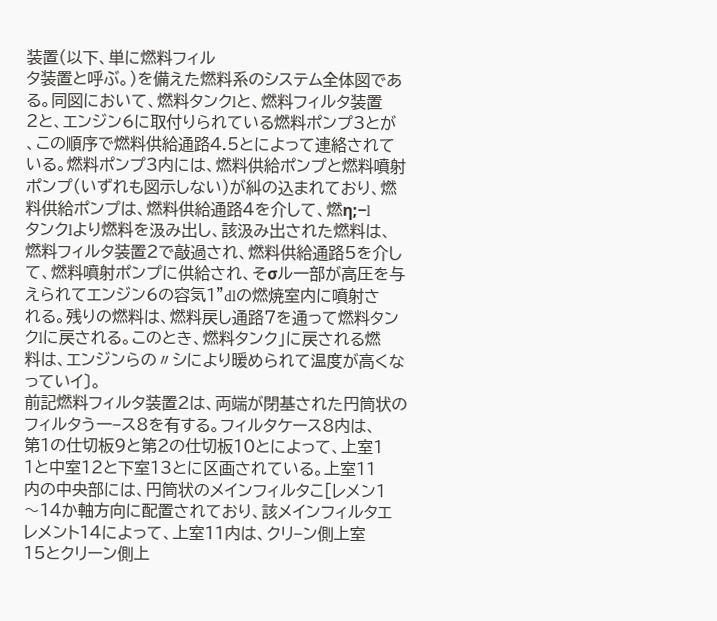装置(以下、単に燃料フィル
タ装置と呼ぶ。)を備えた燃料系のシステム全体図であ
る。同図において、燃料タンクlと、燃料フィルタ装置
2と、エンジン6に取付りられている燃料ポンプ3とが
、この順序で燃料供給通路4.5とによって連絡されて
いる。燃料ポンプ3内には、燃料供給ポンプと燃料噴射
ポンプ(いずれも図示しない)が糾の込まれており、燃
料供給ポンプは、燃料供給通路4を介して、燃η;−l
タンクlより燃料を汲み出し、該汲み出された燃料は、
燃料フィルタ装置2で敲過され、燃料供給通路5を介し
て、燃料噴射ポンプに供給され、そσル一部が高圧を与
えられてエンジン6の容気1”dlの燃焼室内に噴射さ
れる。残りの燃料は、燃料戻し通路7を通って燃料タン
クlに戻される。このとき、燃料タンク」に戻される燃
料は、エンジンらの〃シにより暖められて温度が高くな
っていイ〕。
前記燃料フィルタ装置2は、両端が閉基された円筒状の
フィルタう一−ス8を有する。フィルタケース8内は、
第1の仕切板9と第2の仕切板10とによって、上室1
1と中室12と下室13とに区画されている。上室11
内の中央部には、円筒状のメインフィルタこ[レメン1
〜14か軸方向に配置されており、該メインフィルタエ
レメント14によって、上室11内は、クリ−ン側上室
15とクリーン側上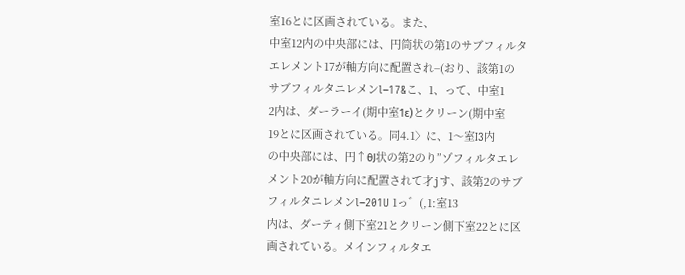室16とに区画されている。また、
中室12内の中央部には、円筒状の第1のサブフィルタ
エレメント17が軸方向に配置され−(おり、該第1の
サブフィルタニレメンl−17&こ、1、って、中室1
2内は、ダーラーイ(期中室1ε)とクリーン(期中室
19とに区画されている。同4.1〉に、1〜室I3内
の中央部には、円↑θJ状の第2のり”ゾフィルタエレ
メント20が軸方向に配置されて才jす、該第2のサブ
フィルタニレメンl−201U 1っ゛(,1:室13
内は、ダーティ側下室21とクリーン側下室22とに区
画されている。メインフィルタエ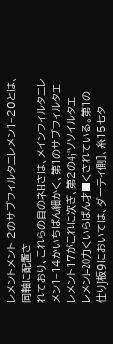レメントメント 2のサブフィルタニレメン1−20とは、同軸に配置さ
れており、これらの目のネHさは、メインフィルタニレ
メン1−14かいちばん細かく、第1のサブフィルタエ
レメント17がこれに次ぎ、第2の4j°ソソイルタエ
レメンl−20力くいらばん才■くされている。第1の
仕りJ板9においては、ダーティ側]、糸15七タ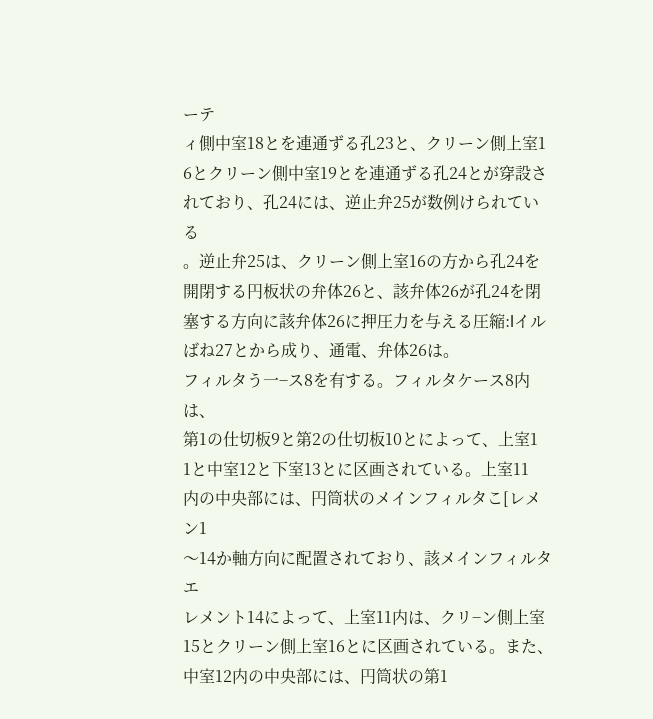ーテ
ィ側中室18とを連通ずる孔23と、クリーン側上室1
6とクリーン側中室19とを連通ずる孔24とが穿設さ
れており、孔24には、逆止弁25が数例けられている
。逆止弁25は、クリーン側上室16の方から孔24を
開閉する円板状の弁体26と、該弁体26が孔24を閉
塞する方向に該弁体26に押圧力を与える圧縮:lイル
ばね27とから成り、通電、弁体26は。
フィルタう一−ス8を有する。フィルタケース8内は、
第1の仕切板9と第2の仕切板10とによって、上室1
1と中室12と下室13とに区画されている。上室11
内の中央部には、円筒状のメインフィルタこ[レメン1
〜14か軸方向に配置されており、該メインフィルタエ
レメント14によって、上室11内は、クリ−ン側上室
15とクリーン側上室16とに区画されている。また、
中室12内の中央部には、円筒状の第1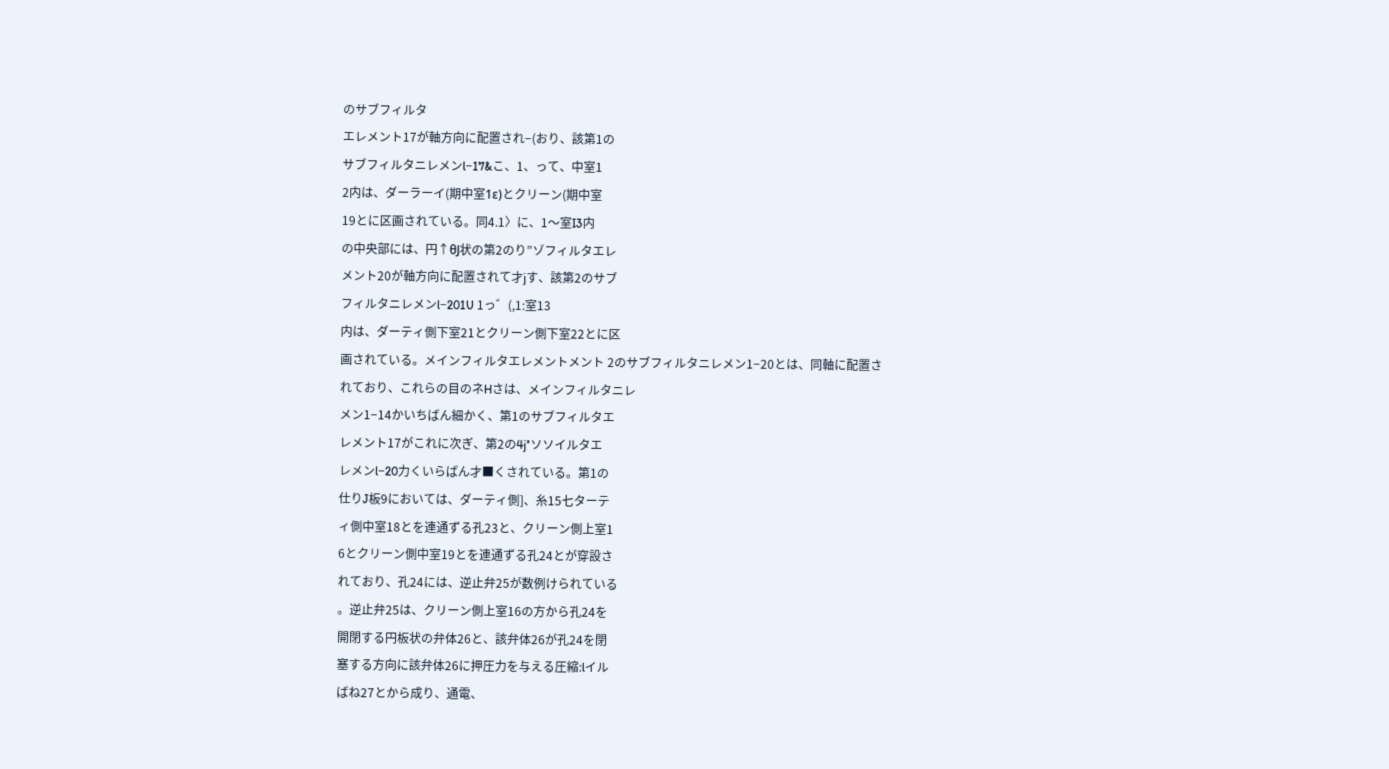のサブフィルタ
エレメント17が軸方向に配置され−(おり、該第1の
サブフィルタニレメンl−17&こ、1、って、中室1
2内は、ダーラーイ(期中室1ε)とクリーン(期中室
19とに区画されている。同4.1〉に、1〜室I3内
の中央部には、円↑θJ状の第2のり”ゾフィルタエレ
メント20が軸方向に配置されて才jす、該第2のサブ
フィルタニレメンl−201U 1っ゛(,1:室13
内は、ダーティ側下室21とクリーン側下室22とに区
画されている。メインフィルタエレメントメント 2のサブフィルタニレメン1−20とは、同軸に配置さ
れており、これらの目のネHさは、メインフィルタニレ
メン1−14かいちばん細かく、第1のサブフィルタエ
レメント17がこれに次ぎ、第2の4j°ソソイルタエ
レメンl−20力くいらばん才■くされている。第1の
仕りJ板9においては、ダーティ側]、糸15七ターテ
ィ側中室18とを連通ずる孔23と、クリーン側上室1
6とクリーン側中室19とを連通ずる孔24とが穿設さ
れており、孔24には、逆止弁25が数例けられている
。逆止弁25は、クリーン側上室16の方から孔24を
開閉する円板状の弁体26と、該弁体26が孔24を閉
塞する方向に該弁体26に押圧力を与える圧縮:lイル
ばね27とから成り、通電、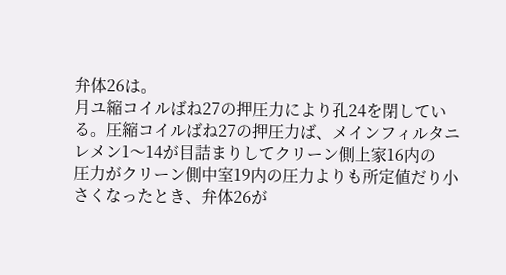弁体26は。
月ユ縮コイルばね27の押圧力により孔24を閉してい
る。圧縮コイルばね27の押圧力ば、メインフィルタニ
レメン1〜14が目詰まりしてクリーン側上家16内の
圧力がクリーン側中室19内の圧力よりも所定値だり小
さくなったとき、弁体26が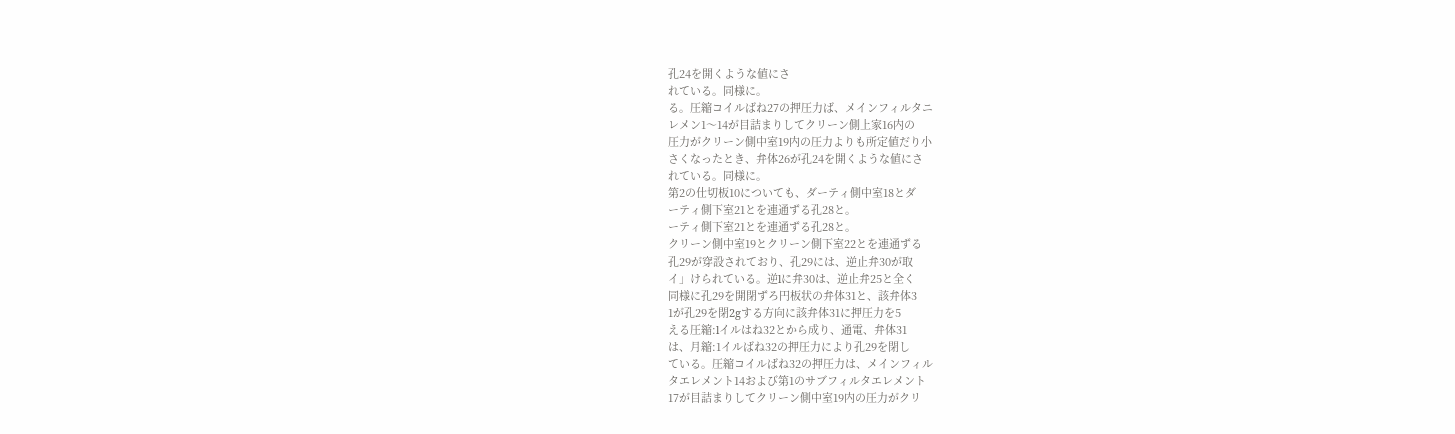孔24を開くような値にさ
れている。同様に。
る。圧縮コイルばね27の押圧力ば、メインフィルタニ
レメン1〜14が目詰まりしてクリーン側上家16内の
圧力がクリーン側中室19内の圧力よりも所定値だり小
さくなったとき、弁体26が孔24を開くような値にさ
れている。同様に。
第2の仕切板10についても、ダーティ側中室18とダ
ーティ側下室21とを連通ずる孔28と。
ーティ側下室21とを連通ずる孔28と。
クリーン側中室19とクリーン側下室22とを連通ずる
孔29が穿設されており、孔29には、逆止弁30が取
イ」けられている。逆lに弁30は、逆止弁25と全く
同様に孔29を開閉ずろ円板状の弁体31と、該弁体3
1が孔29を閉2gする方向に該弁体31に押圧力を5
える圧縮:lイルはね32とから成り、通電、弁体31
は、月縮:1イルばね32の押圧力により孔29を閉し
ている。圧縮コイルばね32の押圧力は、メインフィル
タエレメント14および第1のサブフィルタエレメント
17が目詰まりしてクリーン側中室19内の圧力がクリ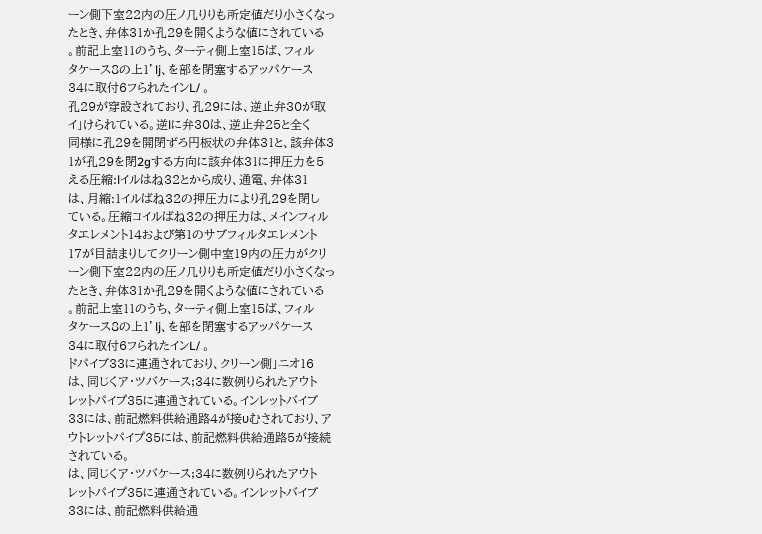ーン側下室22内の圧ノ几りりも所定値だり小さくなっ
たとき、弁体31か孔29を開くような値にされている
。前記上室11のうち、ターティ側上室15ば、フィル
タケース8の上1’lj、を部を閉塞するアッパケース
34に取付6フられたインL/ 。
孔29が穿設されており、孔29には、逆止弁30が取
イ」けられている。逆lに弁30は、逆止弁25と全く
同様に孔29を開閉ずろ円板状の弁体31と、該弁体3
1が孔29を閉2gする方向に該弁体31に押圧力を5
える圧縮:lイルはね32とから成り、通電、弁体31
は、月縮:1イルばね32の押圧力により孔29を閉し
ている。圧縮コイルばね32の押圧力は、メインフィル
タエレメント14および第1のサブフィルタエレメント
17が目詰まりしてクリーン側中室19内の圧力がクリ
ーン側下室22内の圧ノ几りりも所定値だり小さくなっ
たとき、弁体31か孔29を開くような値にされている
。前記上室11のうち、ターティ側上室15ば、フィル
タケース8の上1’lj、を部を閉塞するアッパケース
34に取付6フられたインL/ 。
ドパイブ33に連通されており、クリーン側」ニオ16
は、同じくア・ツバケース;34に数例りられたアウト
レットパイプ35に連通されている。インレットバイブ
33には、前記燃料供給通路4が接υむされており、ア
ウトレットパイプ35には、前記燃料供給通路5が接続
されている。
は、同じくア・ツバケース;34に数例りられたアウト
レットパイプ35に連通されている。インレットバイブ
33には、前記燃料供給通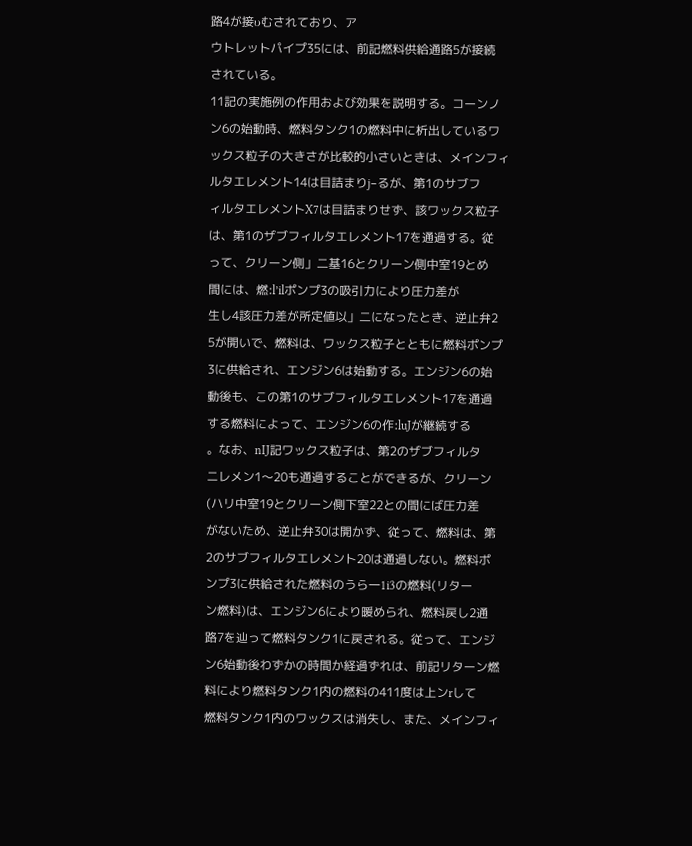路4が接υむされており、ア
ウトレットパイプ35には、前記燃料供給通路5が接続
されている。
11記の実施例の作用および効果を説明する。コーンノ
ン6の始動時、燃料タンク1の燃料中に析出しているワ
ックス粒子の大きさが比較的小さいときは、メインフィ
ルタエレメント14は目詰まりj−るが、第1のサブフ
ィルタエレメントX7は目詰まりせず、該ワックス粒子
は、第1のザブフィルタエレメント17を通過する。従
って、クリーン側」二基16とクリーン側中室19とめ
間には、燃:l’ilポンプ3の吸引力により圧力差が
生し4該圧力差が所定値以」二になったとき、逆止弁2
5が開いで、燃料は、ワックス粒子とともに燃料ポンプ
3に供給され、エンジン6は始動する。エンジン6の始
動後も、この第1のサブフィルタエレメント17を通過
する燃料によって、エンジン6の作:luJが継続する
。なお、nIJ記ワックス粒子は、第2のザブフィルタ
ニレメン1〜20も通過することができるが、クリーン
(ハリ中室19とクリーン側下室22との間にば圧力差
がないため、逆止弁30は開かず、従って、燃料は、第
2のサブフィルタエレメント20は通過しない。燃料ポ
ンプ3に供給された燃料のうら一1i3の燃料(リター
ン燃料)は、エンジン6により暖められ、燃料戻し2通
路7を辿って燃料タンク1に戻される。従って、エンジ
ン6始動後わずかの時間か経過ずれは、前記リターン燃
料により燃料タンク1内の燃料の411度は上ンrして
燃料タンク1内のワックスは消失し、また、メインフィ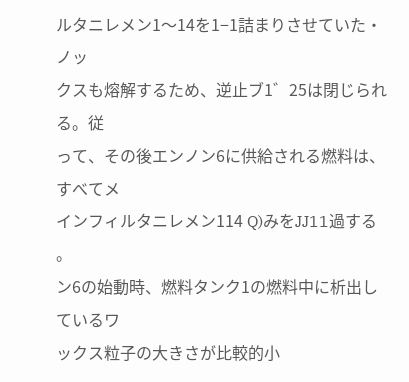ルタニレメン1〜14を1−1詰まりさせていた・ノッ
クスも熔解するため、逆止ブ1゛25は閉じられる。従
って、その後エンノン6に供給される燃料は、すべてメ
インフィルタニレメン114 Q)みをJJ11過する
。
ン6の始動時、燃料タンク1の燃料中に析出しているワ
ックス粒子の大きさが比較的小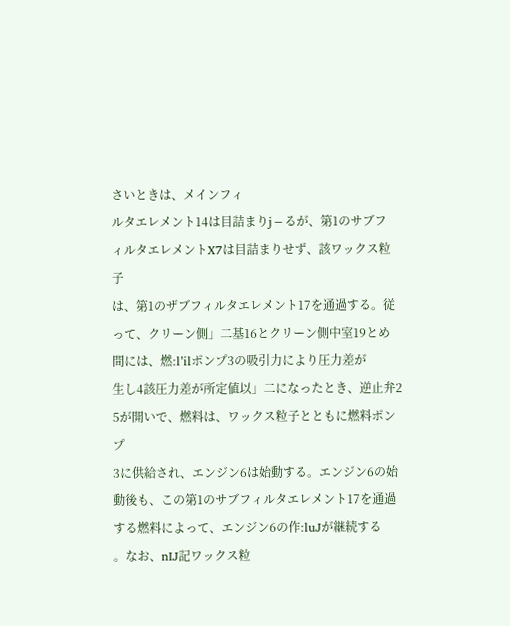さいときは、メインフィ
ルタエレメント14は目詰まりj−るが、第1のサブフ
ィルタエレメントX7は目詰まりせず、該ワックス粒子
は、第1のザブフィルタエレメント17を通過する。従
って、クリーン側」二基16とクリーン側中室19とめ
間には、燃:l’ilポンプ3の吸引力により圧力差が
生し4該圧力差が所定値以」二になったとき、逆止弁2
5が開いで、燃料は、ワックス粒子とともに燃料ポンプ
3に供給され、エンジン6は始動する。エンジン6の始
動後も、この第1のサブフィルタエレメント17を通過
する燃料によって、エンジン6の作:luJが継続する
。なお、nIJ記ワックス粒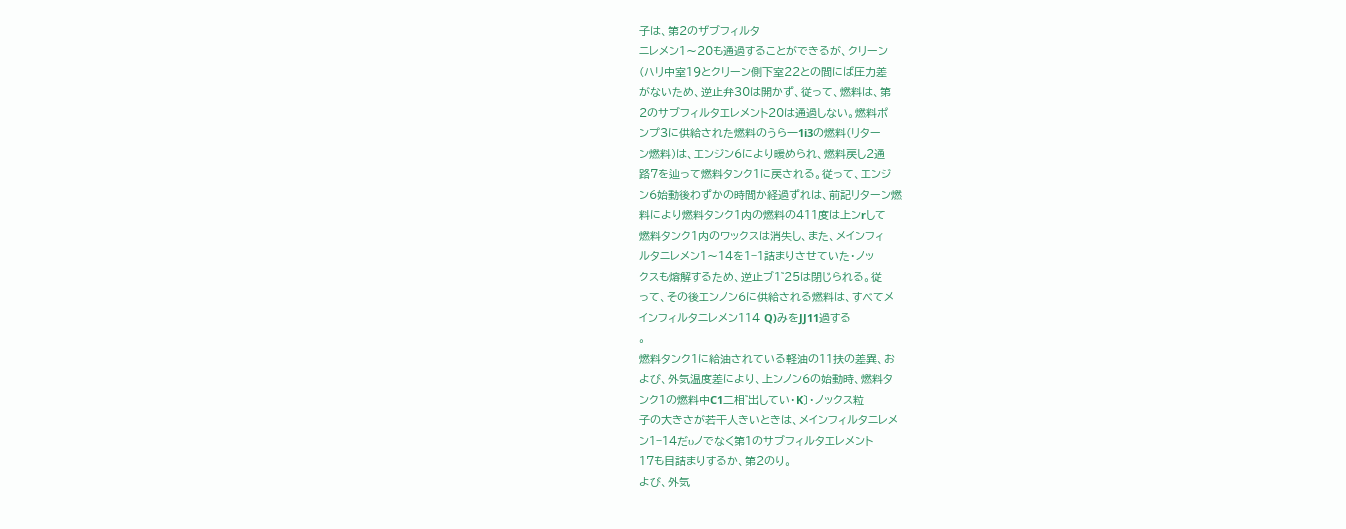子は、第2のザブフィルタ
ニレメン1〜20も通過することができるが、クリーン
(ハリ中室19とクリーン側下室22との間にば圧力差
がないため、逆止弁30は開かず、従って、燃料は、第
2のサブフィルタエレメント20は通過しない。燃料ポ
ンプ3に供給された燃料のうら一1i3の燃料(リター
ン燃料)は、エンジン6により暖められ、燃料戻し2通
路7を辿って燃料タンク1に戻される。従って、エンジ
ン6始動後わずかの時間か経過ずれは、前記リターン燃
料により燃料タンク1内の燃料の411度は上ンrして
燃料タンク1内のワックスは消失し、また、メインフィ
ルタニレメン1〜14を1−1詰まりさせていた・ノッ
クスも熔解するため、逆止ブ1゛25は閉じられる。従
って、その後エンノン6に供給される燃料は、すべてメ
インフィルタニレメン114 Q)みをJJ11過する
。
燃料タンク1に給油されている軽油の11扶の差異、お
よび、外気温度差により、上ンノン6の始動時、燃料タ
ンク1の燃料中C1二相゛出してい・K〕・ノックス粒
子の大きさが若干人きいときは、メインフィルタニレメ
ン1−14だυノでなく第1のサブフィルタエレメント
17も目詰まりするか、第2のり。
よび、外気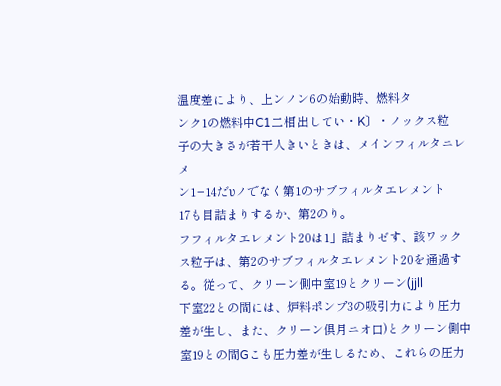温度差により、上ンノン6の始動時、燃料タ
ンク1の燃料中C1二相゛出してい・K〕・ノックス粒
子の大きさが若干人きいときは、メインフィルタニレメ
ン1−14だυノでなく第1のサブフィルタエレメント
17も目詰まりするか、第2のり。
フフィルタエレメント20は1」詰まりゼす、該ワック
ス粒子は、第2のサブフィルタエレメント20を通過す
る。従って、クリーン側中室19とクリーン(jjll
下室22との間には、炉料ポンプ3の吸引力により圧力
差が生し、また、クリーン倶月ニオ口)とクリーン側中
室19との間Gこも圧力差が生しるため、これらの圧力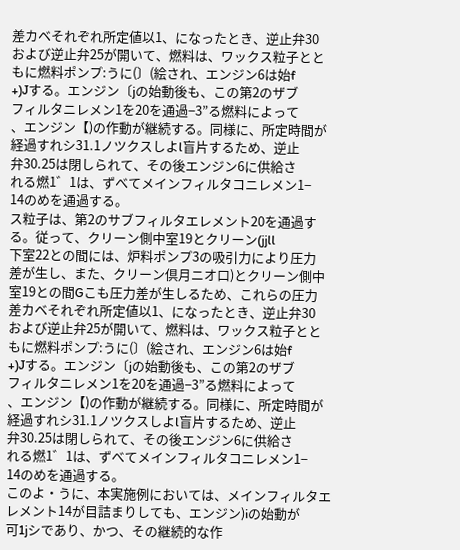差カベそれぞれ所定値以1、になったとき、逆止弁30
および逆止弁25が開いて、燃料は、ワックス粒子とと
もに燃料ポンプ:うに(〕(絵され、エンジン6は始f
+)Jする。エンジン〔jの始動後も、この第2のザブ
フィルタニレメン1を20を通過−3”る燃料によって
、エンジン【)の作動が継続する。同様に、所定時間が
経過すれシ31.1ノツクスしよl盲片するため、逆止
弁30.25は閉しられて、その後エンジン6に供給さ
れる燃1゛1は、ずべてメインフィルタコニレメン1−
14のめを通過する。
ス粒子は、第2のサブフィルタエレメント20を通過す
る。従って、クリーン側中室19とクリーン(jjll
下室22との間には、炉料ポンプ3の吸引力により圧力
差が生し、また、クリーン倶月ニオ口)とクリーン側中
室19との間Gこも圧力差が生しるため、これらの圧力
差カベそれぞれ所定値以1、になったとき、逆止弁30
および逆止弁25が開いて、燃料は、ワックス粒子とと
もに燃料ポンプ:うに(〕(絵され、エンジン6は始f
+)Jする。エンジン〔jの始動後も、この第2のザブ
フィルタニレメン1を20を通過−3”る燃料によって
、エンジン【)の作動が継続する。同様に、所定時間が
経過すれシ31.1ノツクスしよl盲片するため、逆止
弁30.25は閉しられて、その後エンジン6に供給さ
れる燃1゛1は、ずべてメインフィルタコニレメン1−
14のめを通過する。
このよ・うに、本実施例においては、メインフィルタエ
レメント14が目詰まりしても、エンジン)iの始動が
可1jシであり、かつ、その継続的な作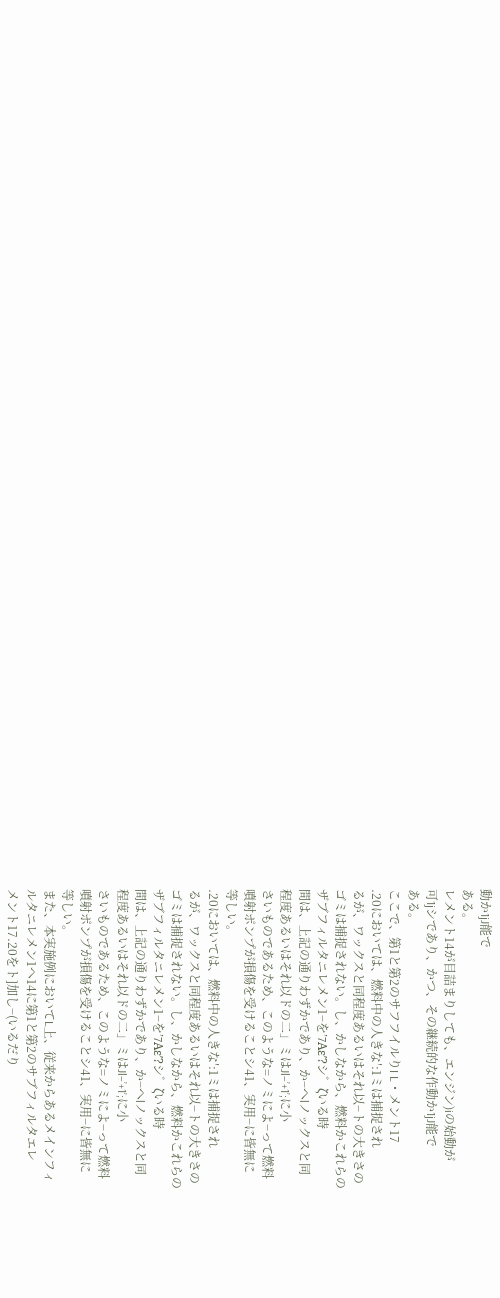動か1jJ能で
ある。
レメント14が目詰まりしても、エンジン)iの始動が
可1jシであり、かつ、その継続的な作動か1jJ能で
ある。
ここで、第1と第2のサフフイルりI L・メント17
.20においては、燃料中の人きな′:1ミは捕捉され
るが、ワックスと同程度あるいはそれ以−トの大きさの
ゴミは捕捉されない。し、かしなから、燃料かこれらの
ザブフィルタニレメン1−を’7Aε′?シ゛ζいる時
間は、上記の通りわずかであり、か−へlノックスと同
程度あるいはそれ以ドの二」ミはJl−’+1’;に小
さいものであるため、このような=ノミによ−って燃料
噴射ポンプが損傷を受けることシ41、実用−に皆無に
等しい。
.20においては、燃料中の人きな′:1ミは捕捉され
るが、ワックスと同程度あるいはそれ以−トの大きさの
ゴミは捕捉されない。し、かしなから、燃料かこれらの
ザブフィルタニレメン1−を’7Aε′?シ゛ζいる時
間は、上記の通りわずかであり、か−へlノックスと同
程度あるいはそれ以ドの二」ミはJl−’+1’;に小
さいものであるため、このような=ノミによ−って燃料
噴射ポンプが損傷を受けることシ41、実用−に皆無に
等しい。
また、本実施例においてL上、従来からあるメインフィ
ルタニレメン1へ14に第1と第2のサブフィルタエレ
メント17.20をト]加し−(いるだり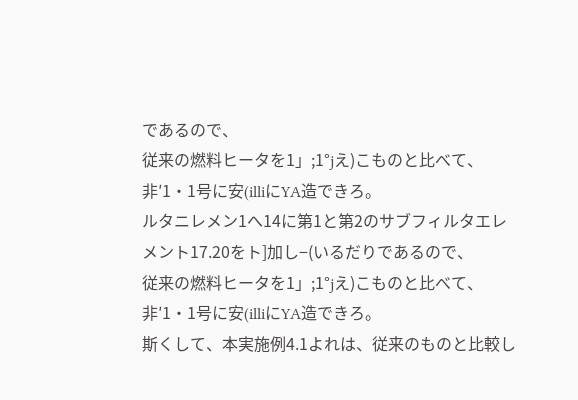であるので、
従来の燃料ヒータを1」;1°jえ)こものと比べて、
非′1・1号に安(illiにYA造できろ。
ルタニレメン1へ14に第1と第2のサブフィルタエレ
メント17.20をト]加し−(いるだりであるので、
従来の燃料ヒータを1」;1°jえ)こものと比べて、
非′1・1号に安(illiにYA造できろ。
斯くして、本実施例4.1よれは、従来のものと比較し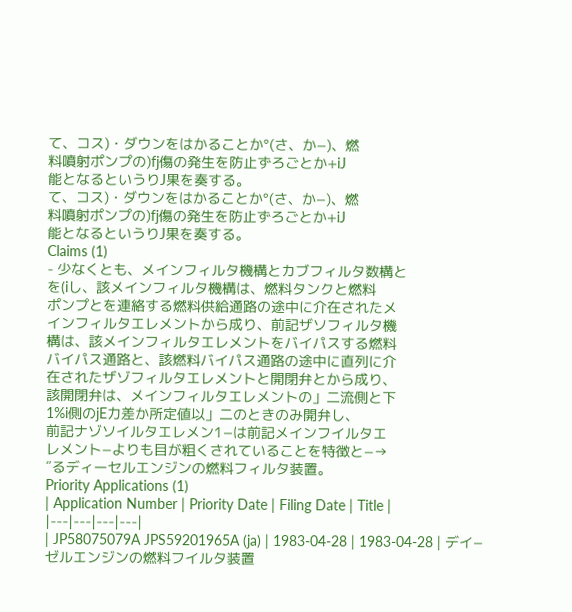て、コス)・ダウンをはかることか°(さ、か−)、燃
料噴射ポンプの)fj傷の発生を防止ずろごとか+iJ
能となるというりJ果を奏する。
て、コス)・ダウンをはかることか°(さ、か−)、燃
料噴射ポンプの)fj傷の発生を防止ずろごとか+iJ
能となるというりJ果を奏する。
Claims (1)
- 少なくとも、メインフィルタ機構とカブフィルタ数構と
を(iし、該メインフィルタ機構は、燃料タンクと燃料
ポンプとを連絡する燃料供給通路の途中に介在されたメ
インフィルタエレメントから成り、前記ザソフィルタ機
構は、該メインフィルタエレメントをバイパスする燃料
バイパス通路と、該燃料バイパス通路の途中に直列に介
在されたザゾフィルタエレメントと開閉弁とから成り、
該開閉弁は、メインフィルタエレメントの」二流側と下
1%i側のjE力差か所定値以」二のときのみ開弁し、
前記ナゾソイルタエレメン1−は前記メインフイルタエ
レメント−よりも目が粗くされていることを特徴と−→
″るディーセルエンジンの燃料フィルタ装置。
Priority Applications (1)
| Application Number | Priority Date | Filing Date | Title |
|---|---|---|---|
| JP58075079A JPS59201965A (ja) | 1983-04-28 | 1983-04-28 | デイ−ゼルエンジンの燃料フイルタ装置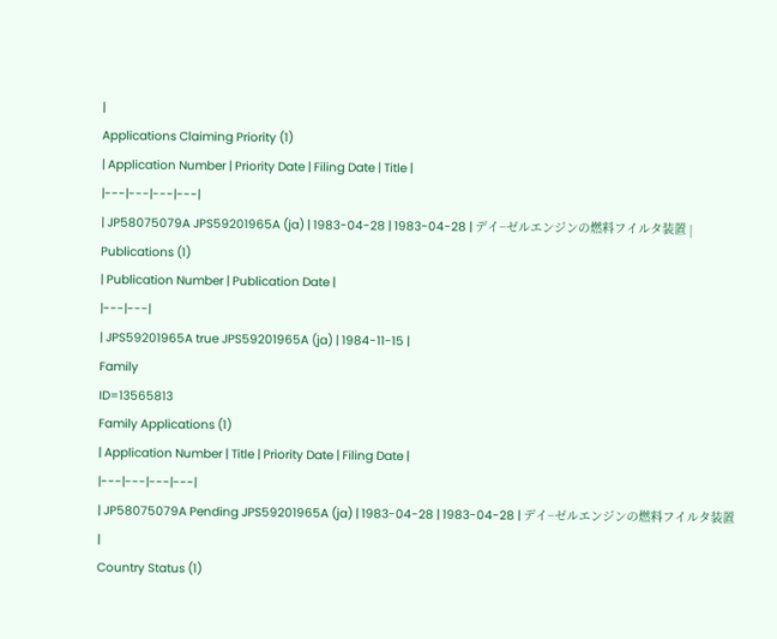|
Applications Claiming Priority (1)
| Application Number | Priority Date | Filing Date | Title |
|---|---|---|---|
| JP58075079A JPS59201965A (ja) | 1983-04-28 | 1983-04-28 | デイ−ゼルエンジンの燃料フイルタ装置 |
Publications (1)
| Publication Number | Publication Date |
|---|---|
| JPS59201965A true JPS59201965A (ja) | 1984-11-15 |
Family
ID=13565813
Family Applications (1)
| Application Number | Title | Priority Date | Filing Date |
|---|---|---|---|
| JP58075079A Pending JPS59201965A (ja) | 1983-04-28 | 1983-04-28 | デイ−ゼルエンジンの燃料フイルタ装置 |
Country Status (1)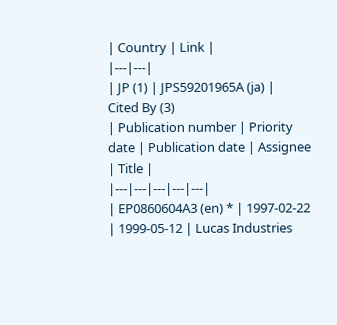| Country | Link |
|---|---|
| JP (1) | JPS59201965A (ja) |
Cited By (3)
| Publication number | Priority date | Publication date | Assignee | Title |
|---|---|---|---|---|
| EP0860604A3 (en) * | 1997-02-22 | 1999-05-12 | Lucas Industries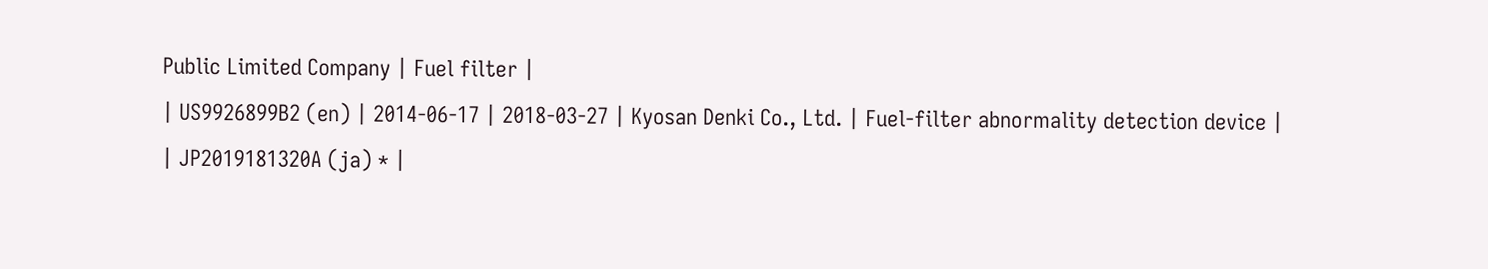Public Limited Company | Fuel filter |
| US9926899B2 (en) | 2014-06-17 | 2018-03-27 | Kyosan Denki Co., Ltd. | Fuel-filter abnormality detection device |
| JP2019181320A (ja) * |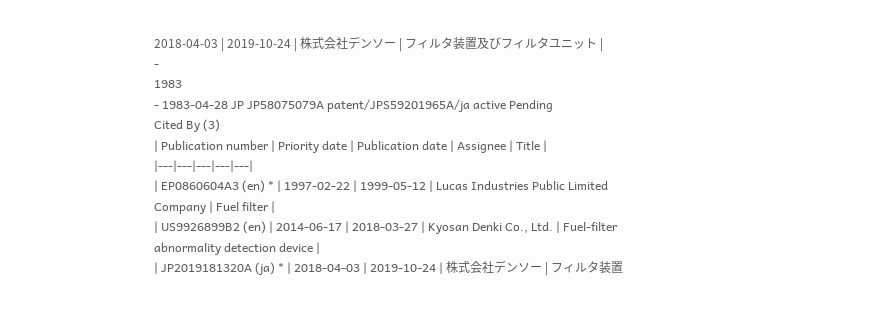2018-04-03 | 2019-10-24 | 株式会社デンソー | フィルタ装置及びフィルタユニット |
-
1983
- 1983-04-28 JP JP58075079A patent/JPS59201965A/ja active Pending
Cited By (3)
| Publication number | Priority date | Publication date | Assignee | Title |
|---|---|---|---|---|
| EP0860604A3 (en) * | 1997-02-22 | 1999-05-12 | Lucas Industries Public Limited Company | Fuel filter |
| US9926899B2 (en) | 2014-06-17 | 2018-03-27 | Kyosan Denki Co., Ltd. | Fuel-filter abnormality detection device |
| JP2019181320A (ja) * | 2018-04-03 | 2019-10-24 | 株式会社デンソー | フィルタ装置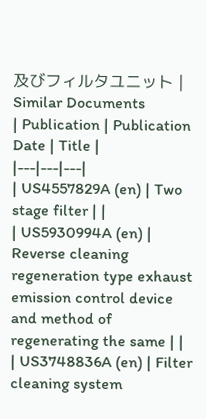及びフィルタユニット |
Similar Documents
| Publication | Publication Date | Title |
|---|---|---|
| US4557829A (en) | Two stage filter | |
| US5930994A (en) | Reverse cleaning regeneration type exhaust emission control device and method of regenerating the same | |
| US3748836A (en) | Filter cleaning system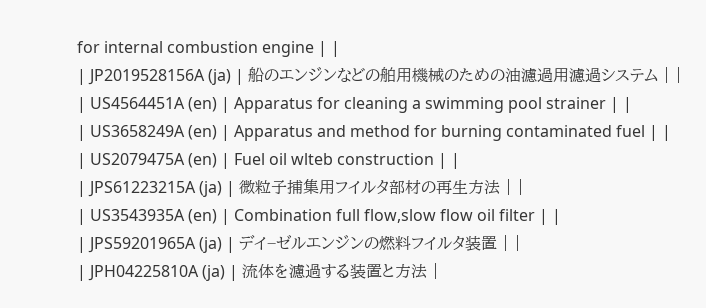for internal combustion engine | |
| JP2019528156A (ja) | 船のエンジンなどの舶用機械のための油濾過用濾過システム | |
| US4564451A (en) | Apparatus for cleaning a swimming pool strainer | |
| US3658249A (en) | Apparatus and method for burning contaminated fuel | |
| US2079475A (en) | Fuel oil wlteb construction | |
| JPS61223215A (ja) | 微粒子捕集用フイルタ部材の再生方法 | |
| US3543935A (en) | Combination full flow,slow flow oil filter | |
| JPS59201965A (ja) | デイ−ゼルエンジンの燃料フイルタ装置 | |
| JPH04225810A (ja) | 流体を濾過する装置と方法 |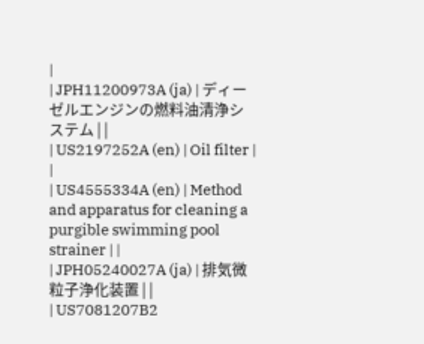|
| JPH11200973A (ja) | ディーゼルエンジンの燃料油清浄システム | |
| US2197252A (en) | Oil filter | |
| US4555334A (en) | Method and apparatus for cleaning a purgible swimming pool strainer | |
| JPH05240027A (ja) | 排気微粒子浄化装置 | |
| US7081207B2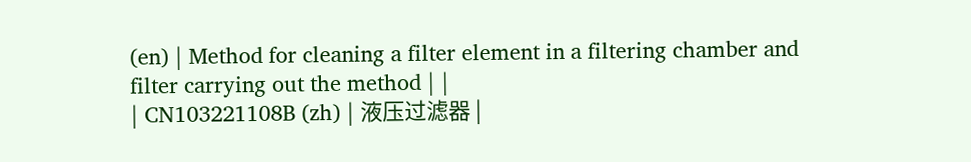(en) | Method for cleaning a filter element in a filtering chamber and filter carrying out the method | |
| CN103221108B (zh) | 液压过滤器 |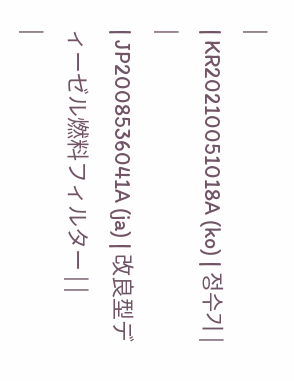|
| KR20210051018A (ko) | 정수기 | |
| JP2008536041A (ja) | 改良型ディーゼル燃料フィルター | |
|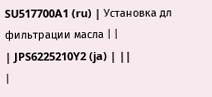SU517700A1 (ru) | Установка дл фильтрации масла | |
| JPS6225210Y2 (ja) | ||
|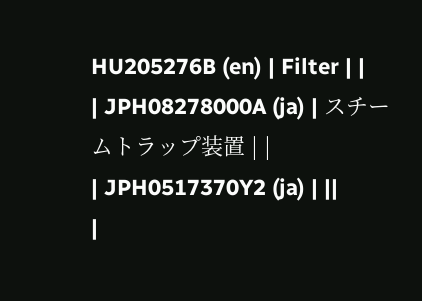HU205276B (en) | Filter | |
| JPH08278000A (ja) | スチームトラップ装置 | |
| JPH0517370Y2 (ja) | ||
|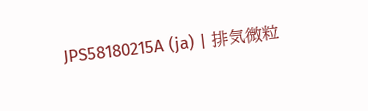JPS58180215A (ja) | 排気微粒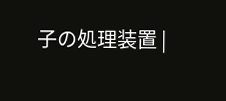子の処理装置 |